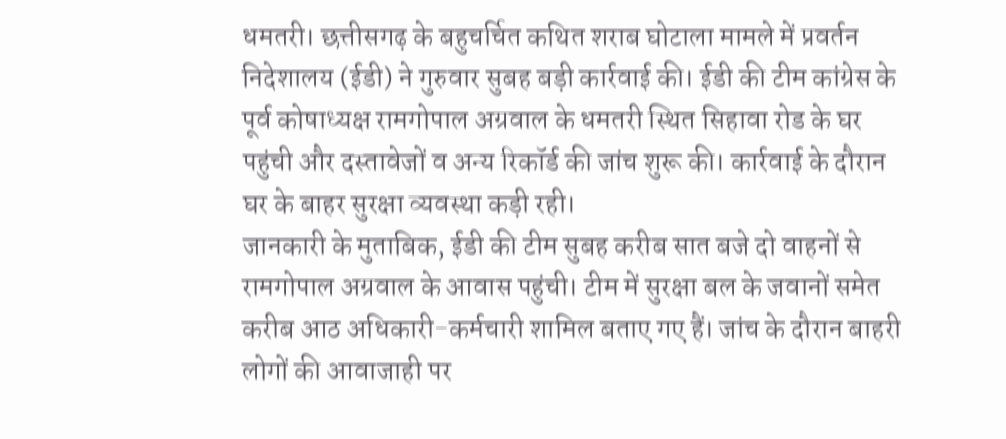धमतरी। छत्तीसगढ़ के बहुचर्चित कथित शराब घोटाला मामले में प्रवर्तन निदेशालय (ईडी) ने गुरुवार सुबह बड़ी कार्रवाई की। ईडी की टीम कांग्रेस के पूर्व कोषाध्यक्ष रामगोपाल अग्रवाल के धमतरी स्थित सिहावा रोड के घर पहुंची और दस्तावेजों व अन्य रिकॉर्ड की जांच शुरू की। कार्रवाई के दौरान घर के बाहर सुरक्षा व्यवस्था कड़ी रही।
जानकारी के मुताबिक, ईडी की टीम सुबह करीब सात बजे दो वाहनों से रामगोपाल अग्रवाल के आवास पहुंची। टीम में सुरक्षा बल के जवानों समेत करीब आठ अधिकारी-कर्मचारी शामिल बताए गए हैं। जांच के दौरान बाहरी लोगों की आवाजाही पर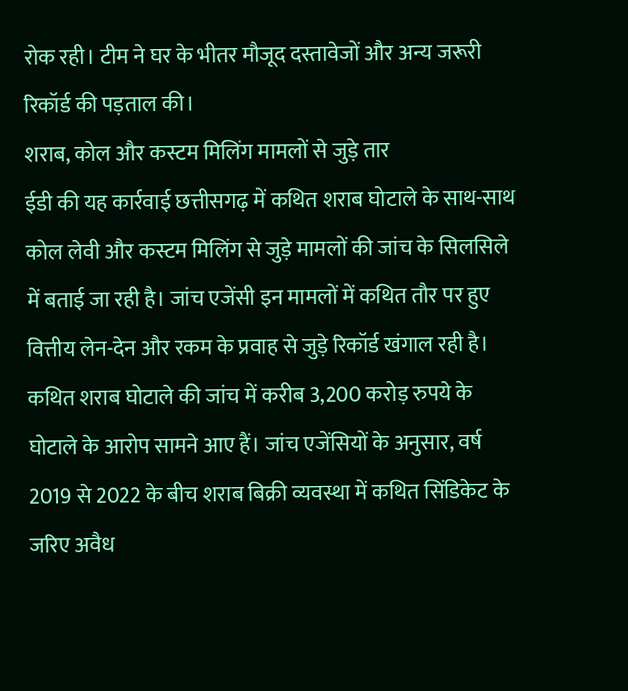रोक रही। टीम ने घर के भीतर मौजूद दस्तावेजों और अन्य जरूरी रिकॉर्ड की पड़ताल की।
शराब, कोल और कस्टम मिलिंग मामलों से जुड़े तार
ईडी की यह कार्रवाई छत्तीसगढ़ में कथित शराब घोटाले के साथ-साथ कोल लेवी और कस्टम मिलिंग से जुड़े मामलों की जांच के सिलसिले में बताई जा रही है। जांच एजेंसी इन मामलों में कथित तौर पर हुए वित्तीय लेन-देन और रकम के प्रवाह से जुड़े रिकॉर्ड खंगाल रही है।
कथित शराब घोटाले की जांच में करीब 3,200 करोड़ रुपये के घोटाले के आरोप सामने आए हैं। जांच एजेंसियों के अनुसार, वर्ष 2019 से 2022 के बीच शराब बिक्री व्यवस्था में कथित सिंडिकेट के जरिए अवैध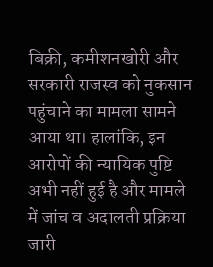बिक्री, कमीशनखोरी और सरकारी राजस्व को नुकसान पहुंचाने का मामला सामने आया था। हालांकि, इन आरोपों की न्यायिक पुष्टि अभी नहीं हुई है और मामले में जांच व अदालती प्रक्रिया जारी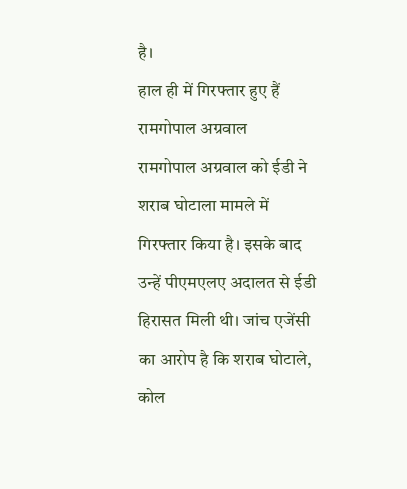है।
हाल ही में गिरफ्तार हुए हैं रामगोपाल अग्रवाल
रामगोपाल अग्रवाल को ईडी ने शराब घोटाला मामले में गिरफ्तार किया है। इसके बाद उन्हें पीएमएलए अदालत से ईडी हिरासत मिली थी। जांच एजेंसी का आरोप है कि शराब घोटाले, कोल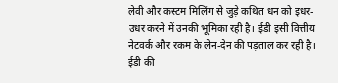लेवी और कस्टम मिलिंग से जुड़े कथित धन को इधर-उधर करने में उनकी भूमिका रही है। ईडी इसी वित्तीय नेटवर्क और रकम के लेन-देन की पड़ताल कर रही है।
ईडी की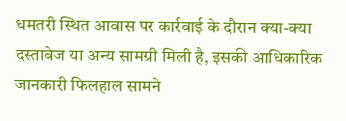धमतरी स्थित आवास पर कार्रवाई के दौरान क्या-क्या दस्तावेज या अन्य सामग्री मिली है, इसकी आधिकारिक जानकारी फिलहाल सामने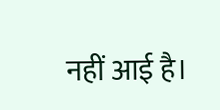नहीं आई है।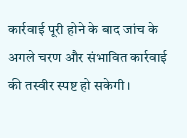कार्रवाई पूरी होने के बाद जांच के अगले चरण और संभावित कार्रवाई की तस्वीर स्पष्ट हो सकेगी।